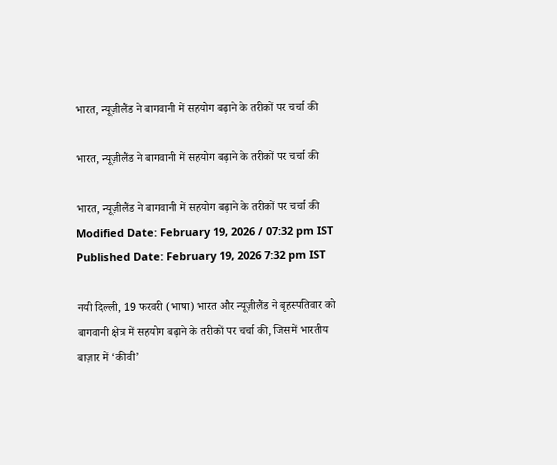भारत, न्यूज़ीलैंड ने बागवानी में सहयोग बढ़ाने के तरीकों पर चर्चा की

भारत, न्यूज़ीलैंड ने बागवानी में सहयोग बढ़ाने के तरीकों पर चर्चा की

भारत, न्यूज़ीलैंड ने बागवानी में सहयोग बढ़ाने के तरीकों पर चर्चा की
Modified Date: February 19, 2026 / 07:32 pm IST
Published Date: February 19, 2026 7:32 pm IST

नयी दिल्ली, 19 फरवरी (भाषा) भारत और न्यूज़ीलैंड ने बृहस्पतिवार को बागवानी क्षेत्र में सहयोग बढ़ाने के तरीकों पर चर्चा की, जिसमें भारतीय बाज़ार में ‘कीवी’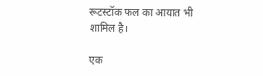रूटस्टॉक फल का आयात भी शामिल है।

एक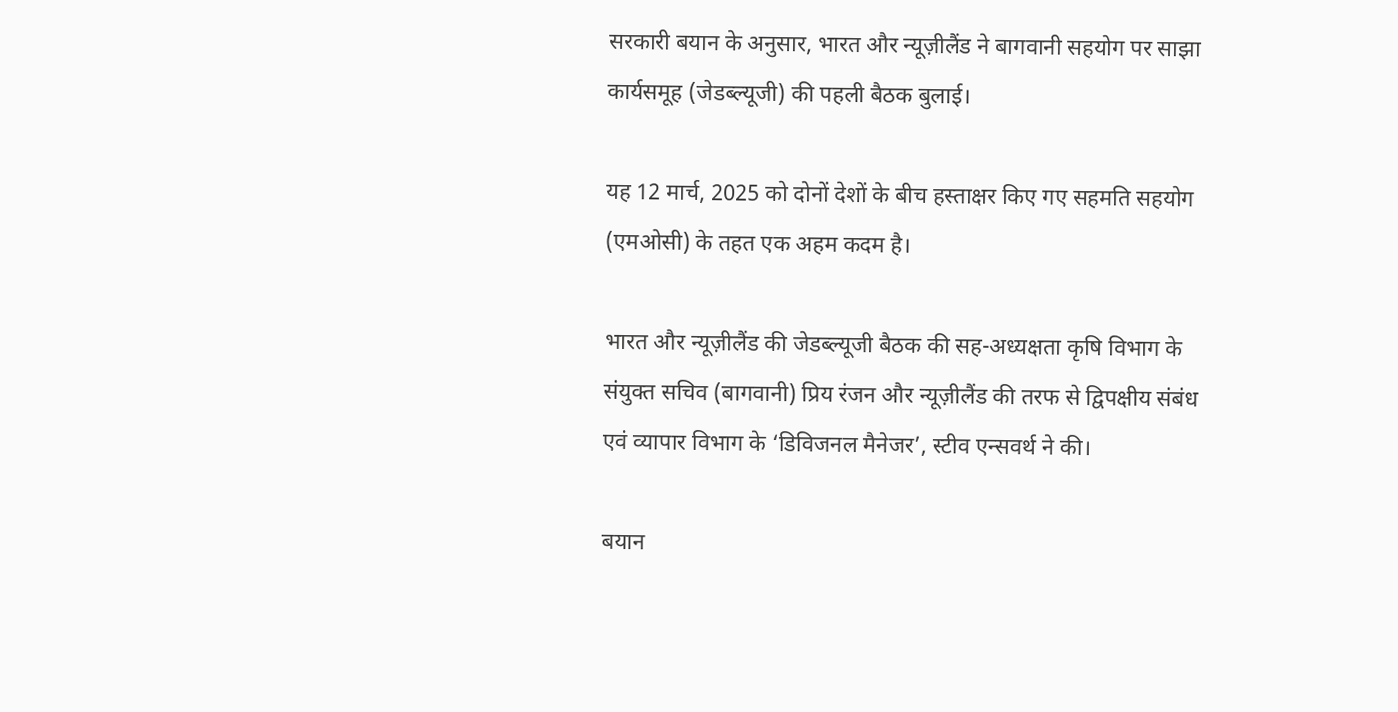सरकारी बयान के अनुसार, भारत और न्यूज़ीलैंड ने बागवानी सहयोग पर साझा कार्यसमूह (जेडब्ल्यूजी) की पहली बैठक बुलाई।

यह 12 मार्च, 2025 को दोनों देशों के बीच हस्ताक्षर किए गए सहमति सहयोग (एमओसी) के तहत एक अहम कदम है।

भारत और न्यूज़ीलैंड की जेडब्ल्यूजी बैठक की सह-अध्यक्षता कृषि विभाग के संयुक्त सचिव (बागवानी) प्रिय रंजन और न्यूज़ीलैंड की तरफ से द्विपक्षीय संबंध एवं व्यापार विभाग के ‘डिविजनल मैनेजर’, स्टीव एन्सवर्थ ने की।

बयान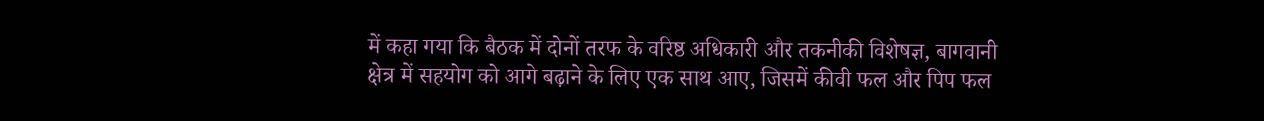में कहा गया कि बैठक में दोनों तरफ के वरिष्ठ अधिकारी और तकनीकी विशेषज्ञ, बागवानी क्षेत्र में सहयोग को आगे बढ़ाने के लिए एक साथ आए, जिसमें कीवी फल और पिप फल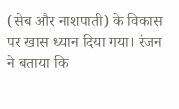(सेब और नाशपाती) के विकास पर खास ध्यान दिया गया। रंजन ने बताया कि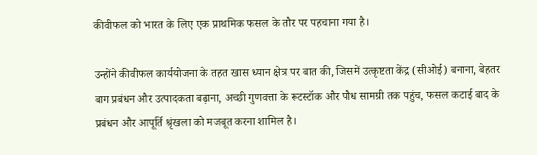कीवीफल को भारत के लिए एक प्राथमिक फसल के तौर पर पहचाना गया है।

उन्होंने कीवीफल कार्ययोजना के तहत खास ध्यान क्षेत्र पर बात की, जिसमें उत्कृष्टता केंद्र (सीओई) बनाना, बेहतर बाग प्रबंधन और उत्पादकता बढ़ाना, अच्छी गुणवत्ता के रूटस्टॉक और पौध सामग्री तक पहुंच, फसल कटाई बाद के प्रबंधन और आपूर्ति श्रृंखला को मजबूत करना शामिल है।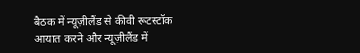बैठक में न्यूज़ीलैंड से कीवी रूटस्टॉक आयात करने और न्यूज़ीलैंड में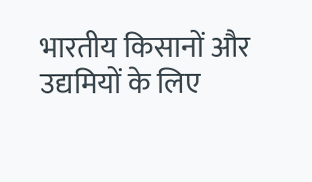भारतीय किसानों और उद्यमियों के लिए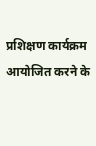प्रशिक्षण कार्यक्रम आयोजित करने के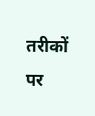तरीकों पर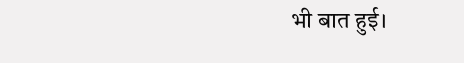भी बात हुई।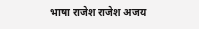भाषा राजेश राजेश अजय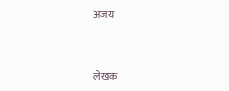अजय


लेखक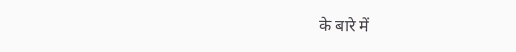के बारे में